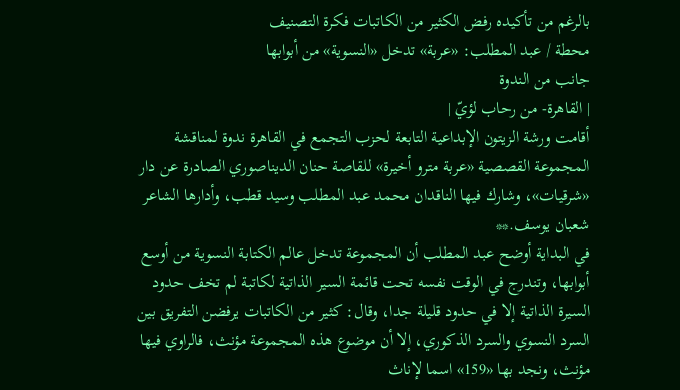بالرغم من تأكيده رفض الكثير من الكاتبات فكرة التصنيف
محطة / عبد المطلب: «عربة» تدخل «النسوية» من أبوابها
جانب من الندوة
| القاهرة- من رحاب لؤيّ |
أقامت ورشة الزيتون الإبداعية التابعة لحزب التجمع في القاهرة ندوة لمناقشة المجموعة القصصية «عربة مترو أخيرة» للقاصة حنان الديناصوري الصادرة عن دار «شرقيات»، وشارك فيها الناقدان محمد عبد المطلب وسيد قطب، وأدارها الشاعر شعبان يوسف.**
في البداية أوضح عبد المطلب أن المجموعة تدخل عالم الكتابة النسوية من أوسع أبوابها، وتندرج في الوقت نفسه تحت قائمة السير الذاتية لكاتبة لم تخف حدود السيرة الذاتية إلا في حدود قليلة جدا، وقال: كثير من الكاتبات يرفضن التفريق بين السرد النسوي والسرد الذكوري، إلا أن موضوع هذه المجموعة مؤنث، فالراوي فيها مؤنث، ونجد بها «159» اسما لإناث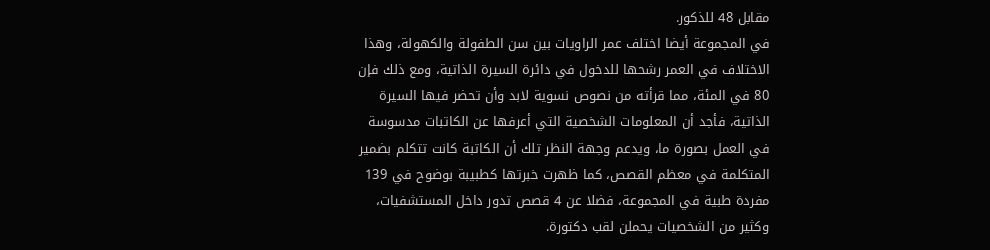مقابل 48 للذكور.
في المجموعة أيضا اختلف عمر الراويات بين سن الطفولة والكهولة، وهذا الاختلاف في العمر رشحها للدخول في دائرة السيرة الذاتية، ومع ذلك فإن 80 في المئة، مما قرأته من نصوص نسوية لابد وأن تحضر فيها السيرة الذاتية، فأجد أن المعلومات الشخصية التي أعرفها عن الكاتبات مدسوسة في العمل بصورة ما، ويدعم وجهة النظر تلك أن الكاتبة كانت تتكلم بضمير المتكلمة في معظم القصص، كما ظهرت خبرتها كطبيبة بوضوح في 139 مفردة طبية في المجموعة، فضلا عن 4 قصص تدور داخل المستشفيات، وكثير من الشخصيات يحملن لقب دكتورة.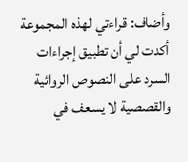وأضاف: قراءتي لهذه المجموعة أكدت لي أن تطبيق إجراءات السرد على النصوص الروائية والقصصية لا يسعف في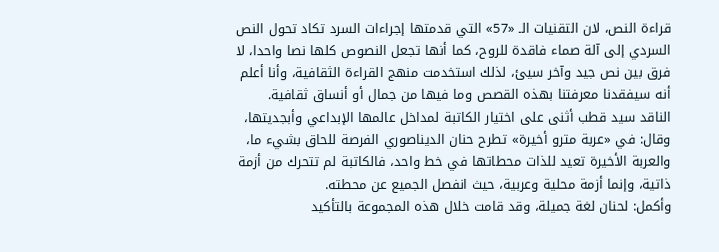قراءة النص، لان التقنيات الـ «57» التي قدمتها إجراءات السرد تكاد تحول النص السردي إلى آلة صماء فاقدة للروح، كما أنها تجعل النصوص كلها نصا واحدا، لا فرق بين نص جيد وآخر سيئ، لذلك استخدمت منهج القراءة الثقافية، وأنا أعلم أنه سيفقدنا معرفتنا بهذه القصص وما فيها من جمال أو أنساق ثقافية.
الناقد سيد قطب أثنى على اختيار الكاتبة لمداخل عالمها الإبداعي وأبجديتها، وقال: في «عربة مترو أخيرة» تطرح حنان الديناصوري الفرصة للحاق بشيء ما، والعربة الأخيرة تعيد للذات محطاتها في خط واحد، فالكاتبة لم تتحرك من أزمة ذاتية، وإنما أزمة محلية وعربية، حيث انفصل الجميع عن محطته.
وأكمل: لحنان لغة جميلة، وقد قامت خلال هذه المجموعة بالتأكيد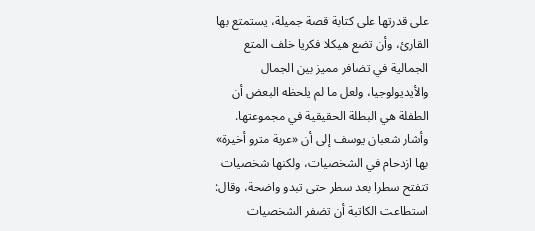على قدرتها على كتابة قصة جميلة، يستمتع بها القارئ، وأن تضع هيكلا فكريا خلف المتع الجمالية في تضافر مميز بين الجمال والأيديولوجيا، ولعل ما لم يلحظه البعض أن الطفلة هي البطلة الحقيقية في مجموعتها.
وأشار شعبان يوسف إلى أن «عربة مترو أخيرة» بها ازدحام في الشخصيات، ولكنها شخصيات تتفتح سطرا بعد سطر حتى تبدو واضحة، وقال: استطاعت الكاتبة أن تضفر الشخصيات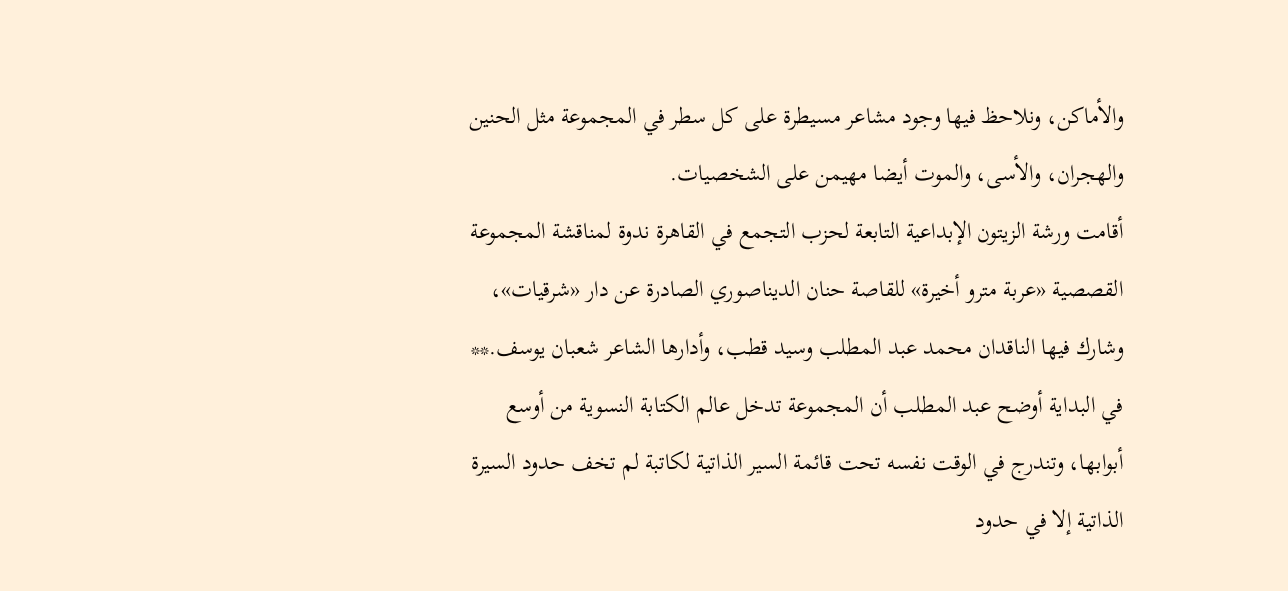والأماكن، ونلاحظ فيها وجود مشاعر مسيطرة على كل سطر في المجموعة مثل الحنين والهجران، والأسى، والموت أيضا مهيمن على الشخصيات.
أقامت ورشة الزيتون الإبداعية التابعة لحزب التجمع في القاهرة ندوة لمناقشة المجموعة القصصية «عربة مترو أخيرة» للقاصة حنان الديناصوري الصادرة عن دار «شرقيات»، وشارك فيها الناقدان محمد عبد المطلب وسيد قطب، وأدارها الشاعر شعبان يوسف.**
في البداية أوضح عبد المطلب أن المجموعة تدخل عالم الكتابة النسوية من أوسع أبوابها، وتندرج في الوقت نفسه تحت قائمة السير الذاتية لكاتبة لم تخف حدود السيرة الذاتية إلا في حدود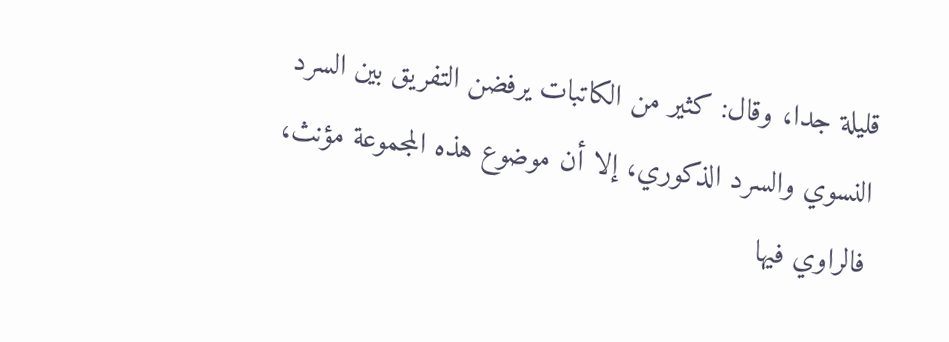قليلة جدا، وقال: كثير من الكاتبات يرفضن التفريق بين السرد النسوي والسرد الذكوري، إلا أن موضوع هذه المجموعة مؤنث، فالراوي فيها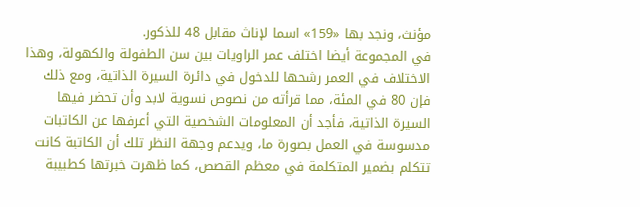مؤنث، ونجد بها «159» اسما لإناث مقابل 48 للذكور.
في المجموعة أيضا اختلف عمر الراويات بين سن الطفولة والكهولة، وهذا الاختلاف في العمر رشحها للدخول في دائرة السيرة الذاتية، ومع ذلك فإن 80 في المئة، مما قرأته من نصوص نسوية لابد وأن تحضر فيها السيرة الذاتية، فأجد أن المعلومات الشخصية التي أعرفها عن الكاتبات مدسوسة في العمل بصورة ما، ويدعم وجهة النظر تلك أن الكاتبة كانت تتكلم بضمير المتكلمة في معظم القصص، كما ظهرت خبرتها كطبيبة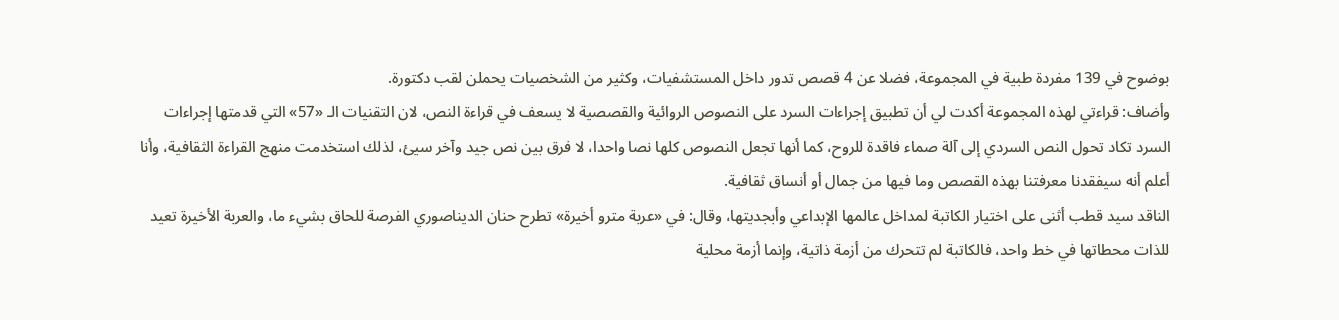بوضوح في 139 مفردة طبية في المجموعة، فضلا عن 4 قصص تدور داخل المستشفيات، وكثير من الشخصيات يحملن لقب دكتورة.
وأضاف: قراءتي لهذه المجموعة أكدت لي أن تطبيق إجراءات السرد على النصوص الروائية والقصصية لا يسعف في قراءة النص، لان التقنيات الـ «57» التي قدمتها إجراءات السرد تكاد تحول النص السردي إلى آلة صماء فاقدة للروح، كما أنها تجعل النصوص كلها نصا واحدا، لا فرق بين نص جيد وآخر سيئ، لذلك استخدمت منهج القراءة الثقافية، وأنا أعلم أنه سيفقدنا معرفتنا بهذه القصص وما فيها من جمال أو أنساق ثقافية.
الناقد سيد قطب أثنى على اختيار الكاتبة لمداخل عالمها الإبداعي وأبجديتها، وقال: في «عربة مترو أخيرة» تطرح حنان الديناصوري الفرصة للحاق بشيء ما، والعربة الأخيرة تعيد للذات محطاتها في خط واحد، فالكاتبة لم تتحرك من أزمة ذاتية، وإنما أزمة محلية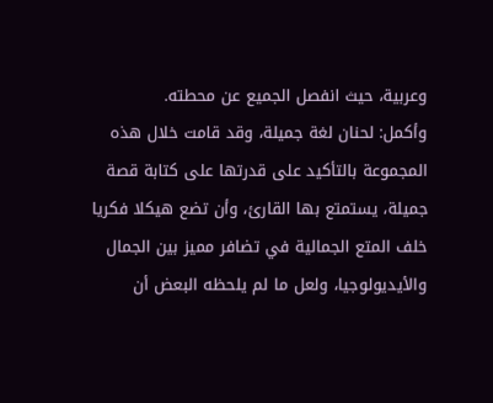وعربية، حيث انفصل الجميع عن محطته.
وأكمل: لحنان لغة جميلة، وقد قامت خلال هذه المجموعة بالتأكيد على قدرتها على كتابة قصة جميلة، يستمتع بها القارئ، وأن تضع هيكلا فكريا خلف المتع الجمالية في تضافر مميز بين الجمال والأيديولوجيا، ولعل ما لم يلحظه البعض أن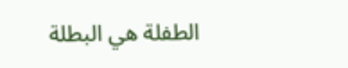الطفلة هي البطلة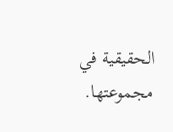الحقيقية في مجموعتها.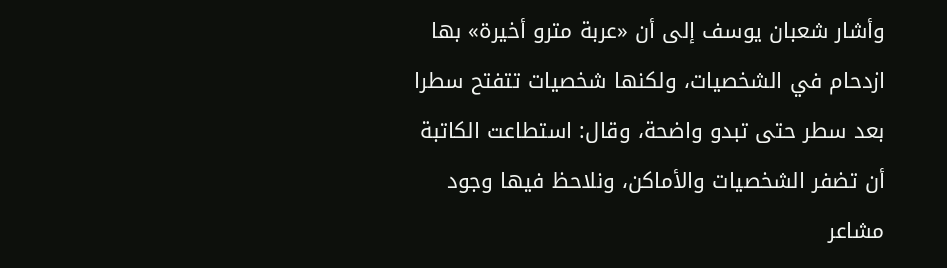وأشار شعبان يوسف إلى أن «عربة مترو أخيرة» بها ازدحام في الشخصيات، ولكنها شخصيات تتفتح سطرا بعد سطر حتى تبدو واضحة، وقال: استطاعت الكاتبة أن تضفر الشخصيات والأماكن، ونلاحظ فيها وجود مشاعر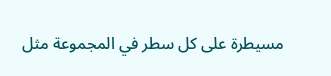مسيطرة على كل سطر في المجموعة مثل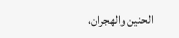الحنين والهجران،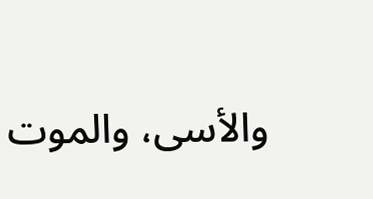والأسى، والموت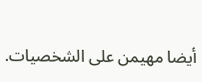أيضا مهيمن على الشخصيات.